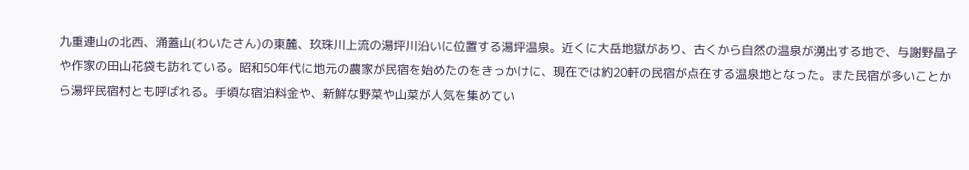九重連山の北西、涌蓋山(わいたさん)の東麓、玖珠川上流の湯坪川沿いに位置する湯坪温泉。近くに大岳地獄があり、古くから自然の温泉が湧出する地で、与謝野晶子や作家の田山花袋も訪れている。昭和50年代に地元の農家が民宿を始めたのをきっかけに、現在では約20軒の民宿が点在する温泉地となった。また民宿が多いことから湯坪民宿村とも呼ばれる。手頃な宿泊料金や、新鮮な野菜や山菜が人気を集めてい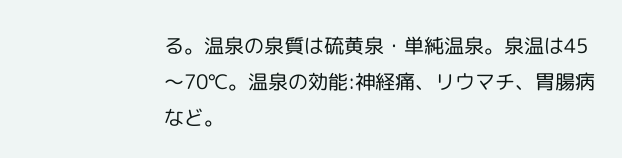る。温泉の泉質は硫黄泉・単純温泉。泉温は45〜70℃。温泉の効能:神経痛、リウマチ、胃腸病など。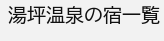湯坪温泉の宿一覧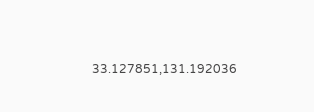33.127851,131.192036